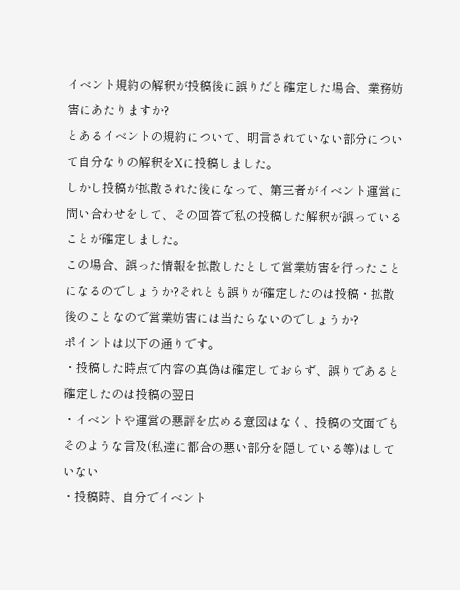イベント規約の解釈が投稿後に誤りだと確定した場合、業務妨害にあたりますか?
とあるイベントの規約について、明言されていない部分について自分なりの解釈をXに投稿しました。
しかし投稿が拡散された後になって、第三者がイベント運営に問い合わせをして、その回答で私の投稿した解釈が誤っていることが確定しました。
この場合、誤った情報を拡散したとして営業妨害を行ったことになるのでしょうか?それとも誤りが確定したのは投稿・拡散後のことなので営業妨害には当たらないのでしょうか?
ポイントは以下の通りです。
・投稿した時点で内容の真偽は確定しておらず、誤りであると確定したのは投稿の翌日
・イベントや運営の悪評を広める意図はなく、投稿の文面でもそのような言及(私達に都合の悪い部分を隠している等)はしていない
・投稿時、自分でイベント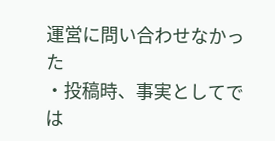運営に問い合わせなかった
・投稿時、事実としてでは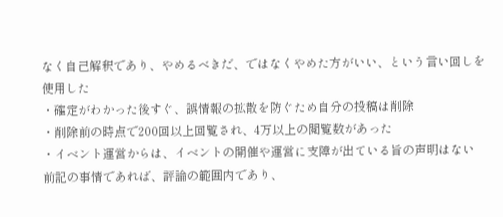なく自己解釈であり、やめるべきだ、ではなくやめた方がいい、という言い回しを使用した
・確定がわかった後すぐ、誤情報の拡散を防ぐため自分の投稿は削除
・削除前の時点で200回以上回覧され、4万以上の閲覧数があった
・イベント運営からは、イベントの開催や運営に支障が出ている旨の声明はない
前記の事情であれば、評論の範囲内であり、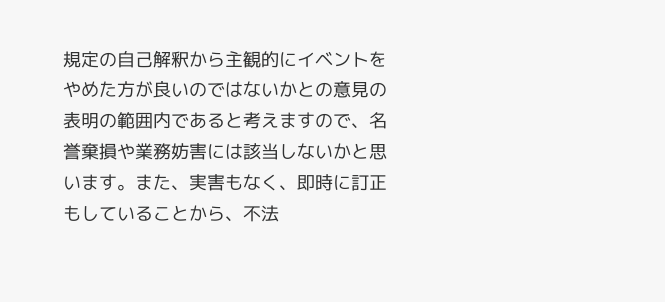規定の自己解釈から主観的にイベントをやめた方が良いのではないかとの意見の表明の範囲内であると考えますので、名誉棄損や業務妨害には該当しないかと思います。また、実害もなく、即時に訂正もしていることから、不法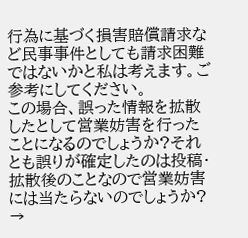行為に基づく損害賠償請求など民事事件としても請求困難ではないかと私は考えます。ご参考にしてください。
この場合、誤った情報を拡散したとして営業妨害を行ったことになるのでしょうか?それとも誤りが確定したのは投稿・拡散後のことなので営業妨害には当たらないのでしょうか?
→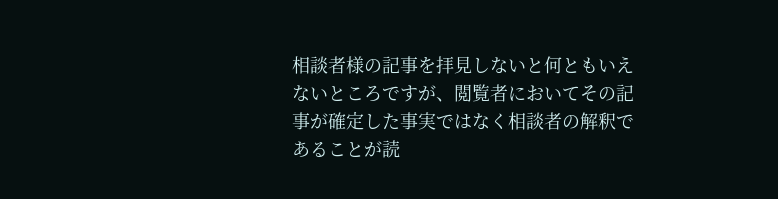相談者様の記事を拝見しないと何ともいえないところですが、閲覧者においてその記事が確定した事実ではなく相談者の解釈であることが読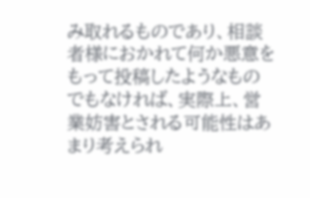み取れるものであり、相談者様におかれて何か悪意をもって投稿したようなものでもなければ、実際上、営業妨害とされる可能性はあまり考えられ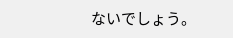ないでしょう。